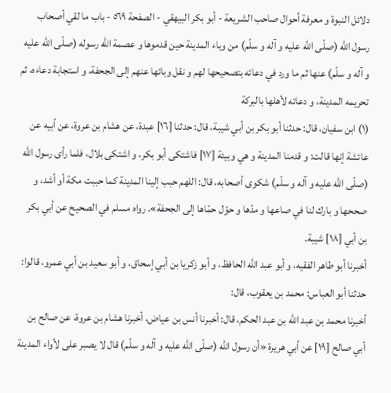دلائل النبوة و معرفة أحوال صاحب الشريعة - أبو بكر البيهقي - الصفحة ٥٦٩ - باب ما لقي أصحاب رسول اللّه (صلّى اللّه عليه و آله و سلّم) من وباء المدينة حين قدموها و عصمة اللّه رسوله (صلّى اللّه عليه و آله و سلّم) عنها ثم ما ورد في دعائه بتصحيحها لهم و نقل وبائها عنهم إلى الجحفة، و استجابة دعاءه، ثم تحريمه المدينة، و دعائه لأهلها بالبركة
(١) ابن سفيان، قال: حدثنا أبو بكر بن أبي شيبة، قال: حدثنا [١٦] عبدة، عن هشام بن عروة، عن أبيه عن عائشة إنها قالت: و قدمنا المدينة و هي وبيئة [١٧] فاشتكى أبو بكر، و اشتكى بلال، فلما رأى رسول اللّه (صلّى اللّه عليه و آله و سلّم) شكوى أصحابه، قال: اللهم حبب إلينا المدينة كما حببت مكة أو أشد، و صححها و بارك لنا في صاعها و مدّها و حوّل حمّاها إلى الجحفة». رواه مسلم في الصحيح عن أبي بكر بن أبي [١٨] شيبة.
أخبرنا أبو طاهر الفقيه، و أبو عبد اللّه الحافظ، و أبو زكريا بن أبي إسحاق، و أبو سعيد بن أبي عمرو، قالوا: حدثنا أبو العباس: محمد بن يعقوب، قال:
أخبرنا محمد بن عبد اللّه بن عبد الحكم، قال: أخبرنا أنس بن عياض، أخبرنا هشام بن عروة، عن صالح بن أبي صالح [١٩] عن أبي هريرة «أن رسول اللّه (صلّى اللّه عليه و آله و سلّم) قال لا يصبر على لأواء المدينة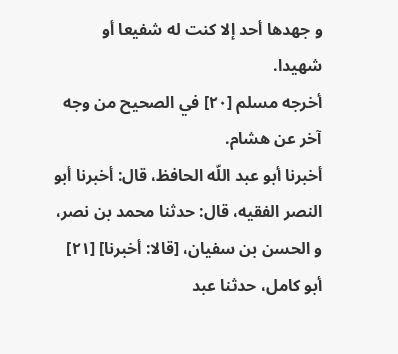و جهدها أحد إلا كنت له شفيعا أو شهيدا.
أخرجه مسلم [٢٠] في الصحيح من وجه آخر عن هشام.
أخبرنا أبو عبد اللّه الحافظ، قال: أخبرنا أبو النصر الفقيه، قال: حدثنا محمد بن نصر، و الحسن بن سفيان، [قالا: أخبرنا] [٢١] أبو كامل، حدثنا عبد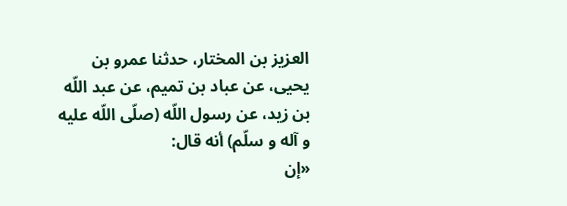العزيز بن المختار، حدثنا عمرو بن يحيى، عن عباد بن تميم، عن عبد اللّه بن زيد، عن رسول اللّه (صلّى اللّه عليه و آله و سلّم) أنه قال:
«إن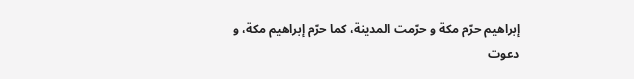إبراهيم حرّم مكة و حرّمت المدينة، كما حرّم إبراهيم مكة، و دعوت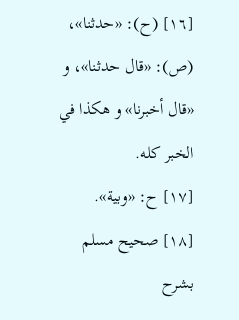[١٦] (ح): «حدثنا»، (ص): «قال حدثنا»، و «قال أخبرنا» و هكذا في الخبر كله.
[١٧] ح: «وبية».
[١٨] صحيح مسلم بشرح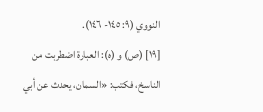النووي (٩: ١٤٥- ١٤٦).
[١٩] (ص) و (ه): العبارة اضطربت من الناسخ، فكتب: «السمان، يحدث عن أبي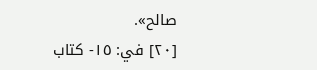صالح».
[٢٠] في: ١٥- كتاب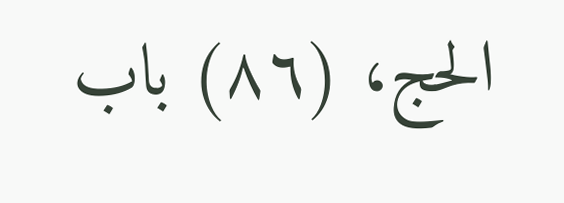الحج، (٨٦) باب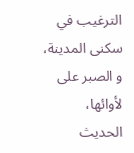الترغيب في سكنى المدينة، و الصبر على لأوائها، الحديث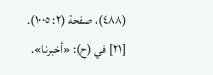(٤٨٨)، صفحة (٢: ١٠٠٥).
[٢١] في (ح): «أخبرنا».